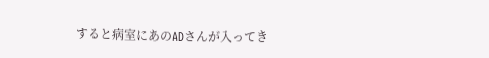すると病室にあのADさんが入ってき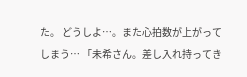た。 どうしよ…。また心拍数が上がってしまう… 「未希さん。差し入れ持ってき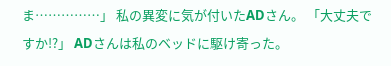ま……………」 私の異変に気が付いたADさん。 「大丈夫ですか!?」 ADさんは私のベッドに駆け寄った。